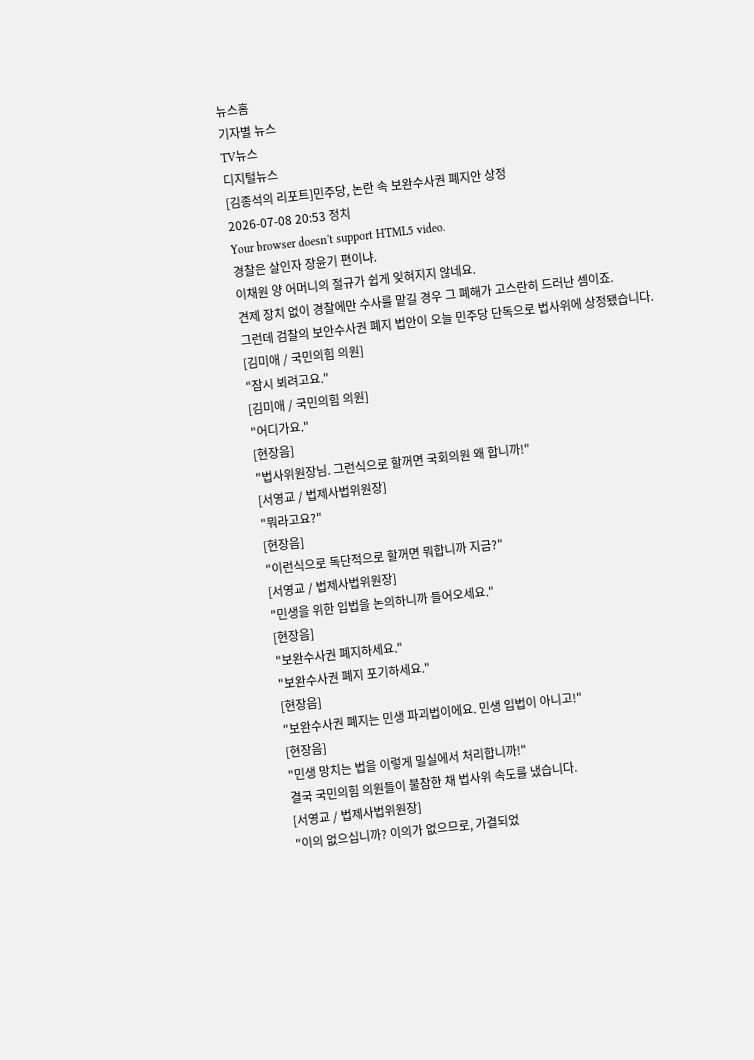뉴스홈
기자별 뉴스
TV뉴스
디지털뉴스
[김종석의 리포트]민주당, 논란 속 보완수사권 폐지안 상정
2026-07-08 20:53 정치
Your browser doesn't support HTML5 video.
경찰은 살인자 장윤기 편이냐.
이채원 양 어머니의 절규가 쉽게 잊혀지지 않네요.
견제 장치 없이 경찰에만 수사를 맡길 경우 그 폐해가 고스란히 드러난 셈이죠.
그런데 검찰의 보안수사권 폐지 법안이 오늘 민주당 단독으로 법사위에 상정됐습니다.
[김미애 / 국민의힘 의원]
"잠시 뵈려고요."
[김미애 / 국민의힘 의원]
"어디가요."
[현장음]
"법사위원장님. 그런식으로 할꺼면 국회의원 왜 합니까!"
[서영교 / 법제사법위원장]
"뭐라고요?"
[현장음]
"이런식으로 독단적으로 할꺼면 뭐합니까 지금?"
[서영교 / 법제사법위원장]
"민생을 위한 입법을 논의하니까 들어오세요."
[현장음]
"보완수사권 폐지하세요."
"보완수사권 폐지 포기하세요."
[현장음]
"보완수사권 폐지는 민생 파괴법이에요. 민생 입법이 아니고!"
[현장음]
"민생 망치는 법을 이렇게 밀실에서 처리합니까!"
결국 국민의힘 의원들이 불참한 채 법사위 속도를 냈습니다.
[서영교 / 법제사법위원장]
"이의 없으십니까? 이의가 없으므로, 가결되었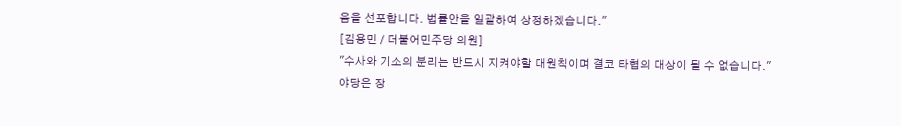음을 선포합니다. 법률안을 일괄하여 상정하겠습니다."
[김용민 / 더불어민주당 의원]
"수사와 기소의 분리는 반드시 지켜야할 대원칙이며 결코 타협의 대상이 될 수 없습니다."
야당은 장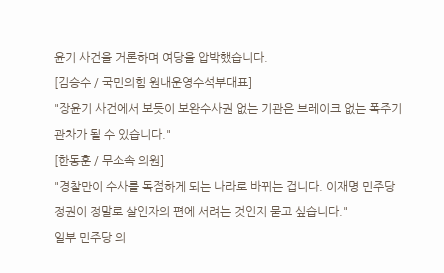윤기 사건을 거론하며 여당을 압박했습니다.
[김승수 / 국민의힘 원내운영수석부대표]
"장윤기 사건에서 보듯이 보완수사권 없는 기관은 브레이크 없는 폭주기관차가 될 수 있습니다."
[한동훈 / 무소속 의원]
"경찰만이 수사를 독점하게 되는 나라로 바뀌는 겁니다. 이재명 민주당 정권이 정말로 살인자의 편에 서려는 것인지 묻고 싶습니다."
일부 민주당 의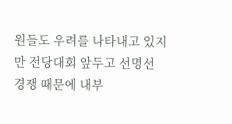원들도 우려를 나타내고 있지만 전당대회 앞두고 선명선 경쟁 때문에 내부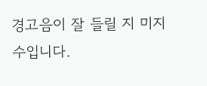경고음이 잘 들릴 지 미지수입니다.